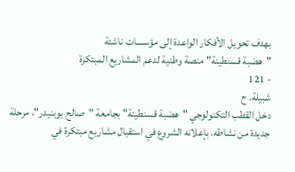بهدف تحويل الأفكار الواعدة إلى مؤسسات ناشئة
"هضبة قسنطينة" منصة وطنية لدعم المشاريع المبتكرة
- 121
شبيلة. ح
دخل القطب التكنولوجي "هضبة قسنطينة" بجامعة "صالح بوبنيدر"، مرحلة جديدة من نشاطه، بإعلانه الشروع في استقبال مشاريع مبتكرة في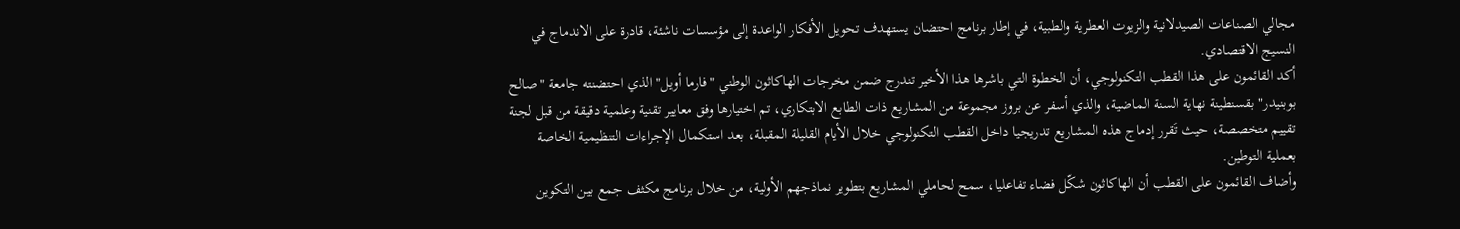مجالي الصناعات الصيدلانية والزيوت العطرية والطبية، في إطار برنامج احتضان يستهدف تحويل الأفكار الواعدة إلى مؤسسات ناشئة، قادرة على الاندماج في النسيج الاقتصادي.
أكد القائمون على هذا القطب التكنولوجي، أن الخطوة التي باشرها هذا الأخير تندرج ضمن مخرجات الهاكاثون الوطني "فارما أويل" الذي احتضنته جامعة "صالح بوبنيدر" بقسنطينة نهاية السنة الماضية، والذي أسفر عن بروز مجموعة من المشاريع ذات الطابع الابتكاري، تم اختيارها وفق معايير تقنية وعلمية دقيقة من قبل لجنة تقييم متخصصة، حيث تَقرر إدماج هذه المشاريع تدريجيا داخل القطب التكنولوجي خلال الأيام القليلة المقبلة، بعد استكمال الإجراءات التنظيمية الخاصة بعملية التوطين.
وأضاف القائمون على القطب أن الهاكاثون شكّل فضاء تفاعليا، سمح لحاملي المشاريع بتطوير نماذجهم الأولية، من خلال برنامج مكثف جمع بين التكوين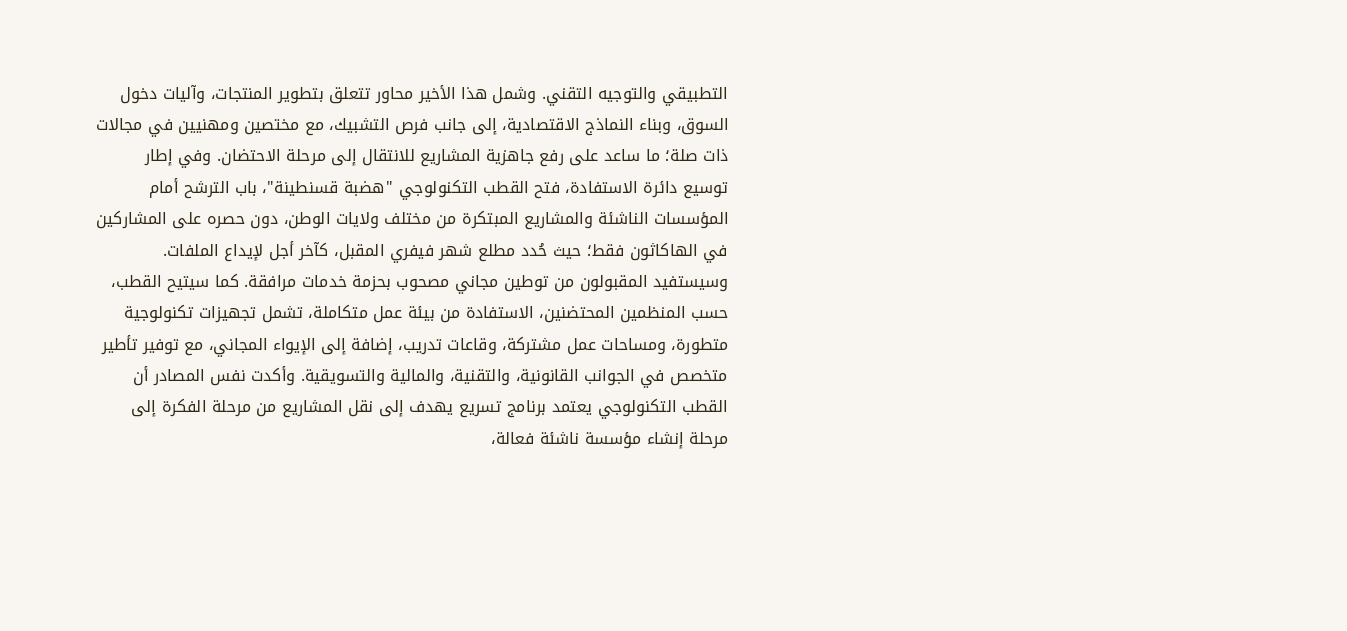التطبيقي والتوجيه التقني. وشمل هذا الأخير محاور تتعلق بتطوير المنتجات، وآليات دخول السوق، وبناء النماذج الاقتصادية، إلى جانب فرص التشبيك، مع مختصين ومهنيين في مجالات ذات صلة؛ ما ساعد على رفع جاهزية المشاريع للانتقال إلى مرحلة الاحتضان. وفي إطار توسيع دائرة الاستفادة، فتح القطب التكنولوجي "هضبة قسنطينة"، باب الترشح أمام المؤسسات الناشئة والمشاريع المبتكرة من مختلف ولايات الوطن، دون حصره على المشاركين في الهاكاثون فقط؛ حيث حُدد مطلع شهر فيفري المقبل، كآخر أجل لإيداع الملفات.
وسيستفيد المقبولون من توطين مجاني مصحوب بحزمة خدمات مرافقة. كما سيتيح القطب، حسب المنظمين المحتضنين، الاستفادة من بيئة عمل متكاملة، تشمل تجهيزات تكنولوجية متطورة، ومساحات عمل مشتركة، وقاعات تدريب، إضافة إلى الإيواء المجاني، مع توفير تأطير متخصص في الجوانب القانونية، والتقنية، والمالية والتسويقية. وأكدت نفس المصادر أن القطب التكنولوجي يعتمد برنامج تسريع يهدف إلى نقل المشاريع من مرحلة الفكرة إلى مرحلة إنشاء مؤسسة ناشئة فعالة،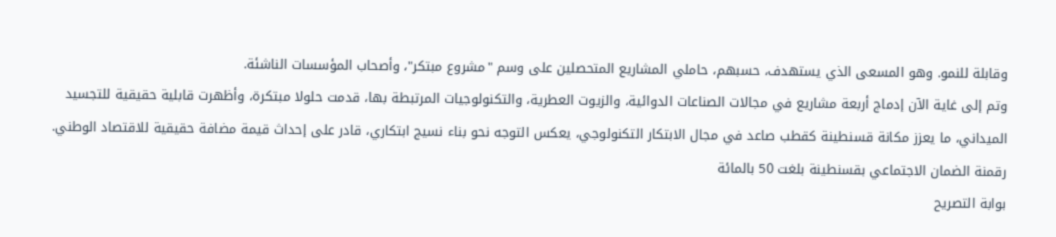وقابلة للنمو. وهو المسعى الذي يستهدف، حسبهم، حاملي المشاريع المتحصلين على وسم "مشروع مبتكر"، وأصحاب المؤسسات الناشئة.
وتم إلى غاية الآن إدماج أربعة مشاريع في مجالات الصناعات الدوائية، والزيوت العطرية، والتكنولوجيات المرتبطة بها، قدمت حلولا مبتكرة، وأظهرت قابلية حقيقية للتجسيد الميداني، ما يعزز مكانة قسنطينة كقطب صاعد في مجال الابتكار التكنولوجي، يعكس التوجه نحو بناء نسيج ابتكاري، قادر على إحداث قيمة مضافة حقيقية للاقتصاد الوطني.
رقمنة الضمان الاجتماعي بقسنطينة بلغت 50 بالمائة
بوابة التصريح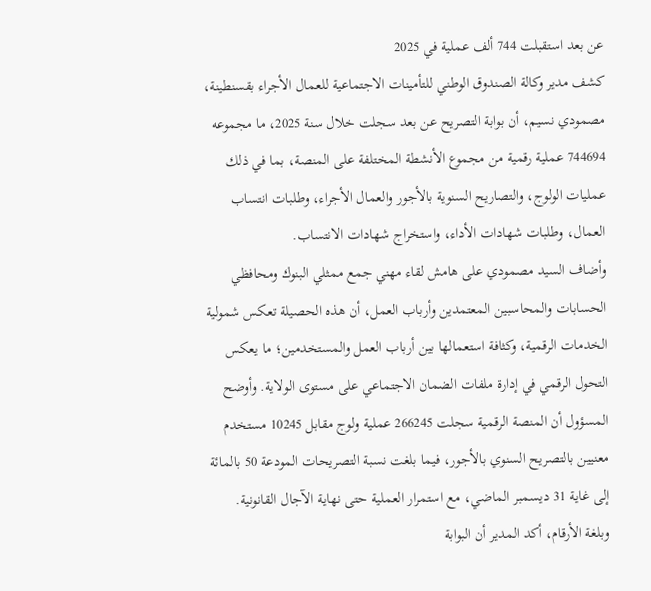عن بعد استقبلت 744 ألف عملية في 2025
كشف مدير وكالة الصندوق الوطني للتأمينات الاجتماعية للعمال الأجراء بقسنطينة، مصمودي نسيم، أن بوابة التصريح عن بعد سجلت خلال سنة 2025، ما مجموعه 744694 عملية رقمية من مجموع الأنشطة المختلفة على المنصة، بما في ذلك عمليات الولوج، والتصاريح السنوية بالأجور والعمال الأجراء، وطلبات انتساب العمال، وطلبات شهادات الأداء، واستخراج شهادات الانتساب.
وأضاف السيد مصمودي على هامش لقاء مهني جمع ممثلي البنوك ومحافظي الحسابات والمحاسبين المعتمدين وأرباب العمل، أن هذه الحصيلة تعكس شمولية الخدمات الرقمية، وكثافة استعمالها بين أرباب العمل والمستخدمين؛ ما يعكس التحول الرقمي في إدارة ملفات الضمان الاجتماعي على مستوى الولاية. وأوضح المسؤول أن المنصة الرقمية سجلت 266245 عملية ولوج مقابل 10245 مستخدم معنيين بالتصريح السنوي بالأجور، فيما بلغت نسبة التصريحات المودعة 50 بالمائة إلى غاية 31 ديسمبر الماضي، مع استمرار العملية حتى نهاية الآجال القانونية.
وبلغة الأرقام، أكد المدير أن البوابة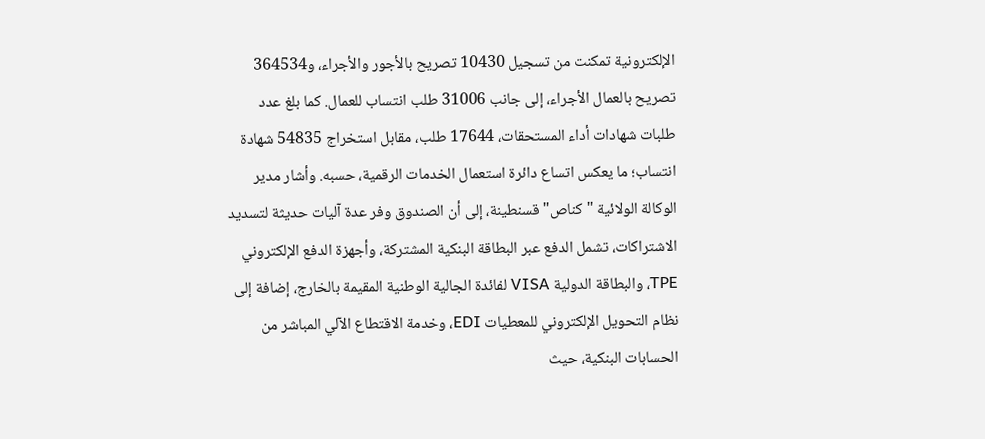الإلكترونية تمكنت من تسجيل 10430 تصريح بالأجور والأجراء، و364534 تصريح بالعمال الأجراء، إلى جانب 31006 طلب انتساب للعمال. كما بلغ عدد طلبات شهادات أداء المستحقات، 17644 طلب، مقابل استخراج 54835 شهادة انتساب؛ ما يعكس اتساع دائرة استعمال الخدمات الرقمية، حسبه. وأشار مدير الوكالة الولائية "كناص" قسنطينة، إلى أن الصندوق وفر عدة آليات حديثة لتسديد الاشتراكات، تشمل الدفع عبر البطاقة البنكية المشتركة، وأجهزة الدفع الإلكتروني TPE، والبطاقة الدولية VISA لفائدة الجالية الوطنية المقيمة بالخارج، إضافة إلى نظام التحويل الإلكتروني للمعطيات EDI، وخدمة الاقتطاع الآلي المباشر من الحسابات البنكية، حيث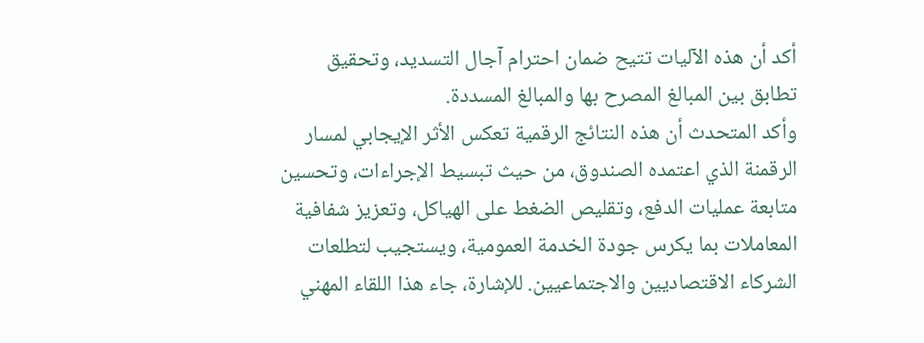أكد أن هذه الآليات تتيح ضمان احترام آجال التسديد، وتحقيق تطابق بين المبالغ المصرح بها والمبالغ المسددة.
وأكد المتحدث أن هذه النتائج الرقمية تعكس الأثر الإيجابي لمسار الرقمنة الذي اعتمده الصندوق، من حيث تبسيط الإجراءات، وتحسين متابعة عمليات الدفع، وتقليص الضغط على الهياكل، وتعزيز شفافية المعاملات بما يكرس جودة الخدمة العمومية، ويستجيب لتطلعات الشركاء الاقتصاديين والاجتماعيين. للإشارة، جاء هذا اللقاء المهني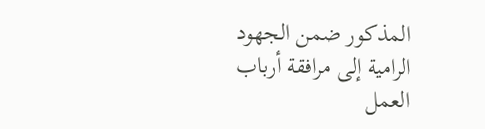المذكور ضمن الجهود الرامية إلى مرافقة أرباب العمل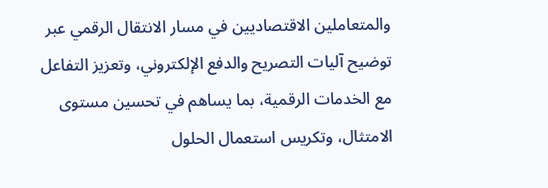والمتعاملين الاقتصاديين في مسار الانتقال الرقمي عبر توضيح آليات التصريح والدفع الإلكتروني، وتعزيز التفاعل مع الخدمات الرقمية، بما يساهم في تحسين مستوى الامتثال، وتكريس استعمال الحلول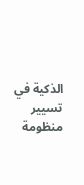الذكية في تسيير منظومة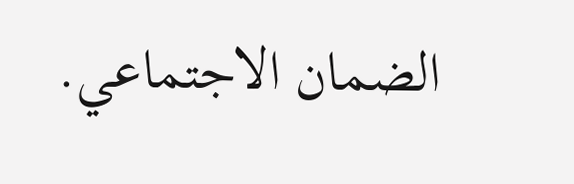الضمان الاجتماعي.